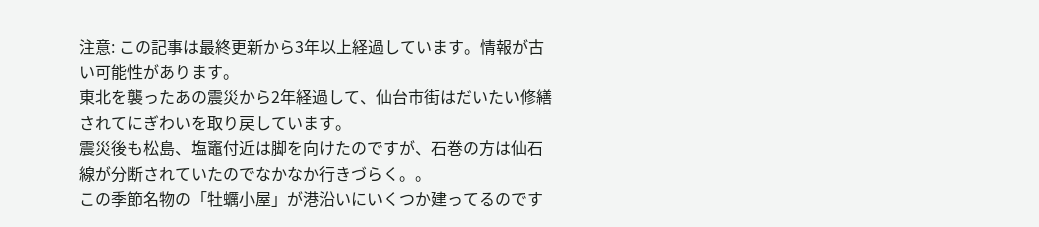注意: この記事は最終更新から3年以上経過しています。情報が古い可能性があります。
東北を襲ったあの震災から2年経過して、仙台市街はだいたい修繕されてにぎわいを取り戻しています。
震災後も松島、塩竈付近は脚を向けたのですが、石巻の方は仙石線が分断されていたのでなかなか行きづらく。。
この季節名物の「牡蠣小屋」が港沿いにいくつか建ってるのです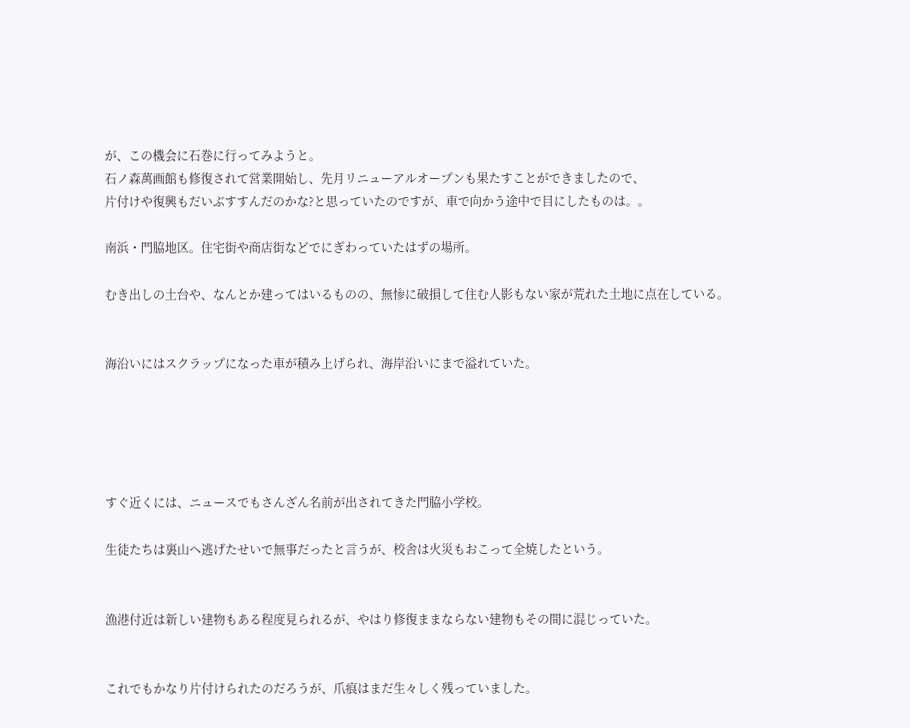が、この機会に石巻に行ってみようと。
石ノ森萬画館も修復されて営業開始し、先月リニューアルオープンも果たすことができましたので、
片付けや復興もだいぶすすんだのかな?と思っていたのですが、車で向かう途中で目にしたものは。。

南浜・門脇地区。住宅街や商店街などでにぎわっていたはずの場所。

むき出しの土台や、なんとか建ってはいるものの、無惨に破損して住む人影もない家が荒れた土地に点在している。


海沿いにはスクラップになった車が積み上げられ、海岸沿いにまで溢れていた。





すぐ近くには、ニュースでもさんざん名前が出されてきた門脇小学校。

生徒たちは裏山へ逃げたせいで無事だったと言うが、校舎は火災もおこって全焼したという。


漁港付近は新しい建物もある程度見られるが、やはり修復ままならない建物もその間に混じっていた。


これでもかなり片付けられたのだろうが、爪痕はまだ生々しく残っていました。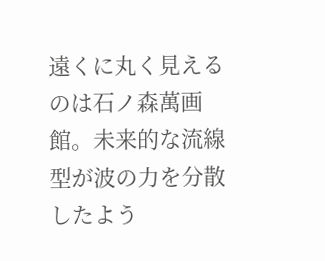遠くに丸く見えるのは石ノ森萬画館。未来的な流線型が波の力を分散したよう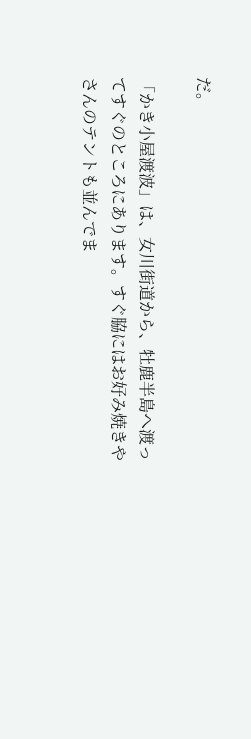だ。

「かき小屋渡波」は、女川街道から、牡鹿半島へ渡ってすぐのところにあります。すぐ脇にはお好み焼きやさんのテントも並んでま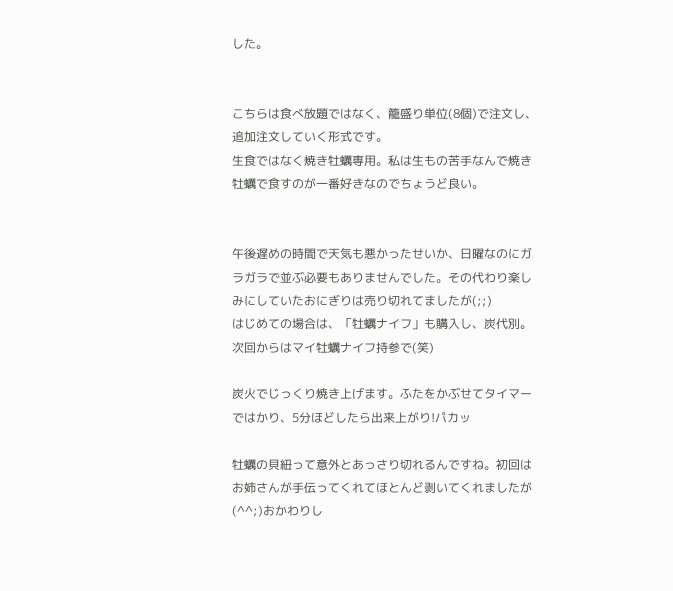した。


こちらは食べ放題ではなく、籠盛り単位(8個)で注文し、追加注文していく形式です。
生食ではなく焼き牡蠣専用。私は生もの苦手なんで焼き牡蠣で食すのが一番好きなのでちょうど良い。


午後遅めの時間で天気も悪かったせいか、日曜なのにガラガラで並ぶ必要もありませんでした。その代わり楽しみにしていたおにぎりは売り切れてましたが(;;)
はじめての場合は、「牡蠣ナイフ」も購入し、炭代別。次回からはマイ牡蠣ナイフ持参で(笑)

炭火でじっくり焼き上げます。ふたをかぶせてタイマーではかり、5分ほどしたら出来上がり!パカッ

牡蠣の貝紐って意外とあっさり切れるんですね。初回はお姉さんが手伝ってくれてほとんど剥いてくれましたが(^^;)おかわりし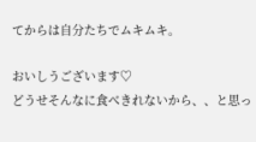てからは自分たちでムキムキ。

おいしうございます♡
どうせそんなに食べきれないから、、と思っ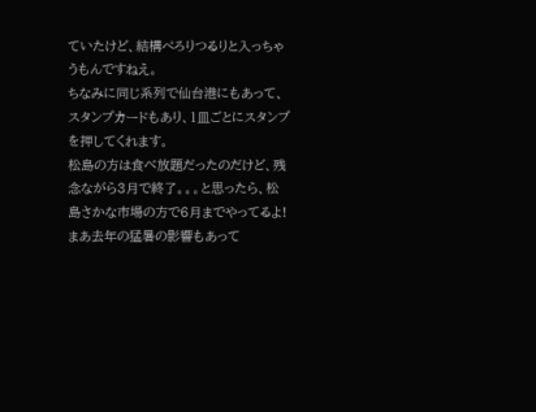ていたけど、結構ぺろりつるりと入っちゃうもんですねえ。
ちなみに同じ系列で仙台港にもあって、スタンプカードもあり、1皿ごとにスタンプを押してくれます。
松島の方は食べ放題だったのだけど、残念ながら3月で終了。。。と思ったら、松島さかな市場の方で6月までやってるよ!
まあ去年の猛暑の影響もあって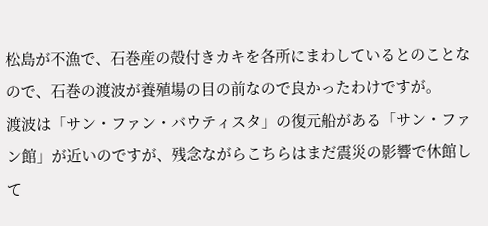松島が不漁で、石巻産の殻付きカキを各所にまわしているとのことなので、石巻の渡波が養殖場の目の前なので良かったわけですが。
渡波は「サン・ファン・バウティスタ」の復元船がある「サン・ファン館」が近いのですが、残念ながらこちらはまだ震災の影響で休館して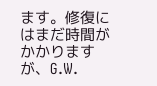ます。修復にはまだ時間がかかりますが、G.W.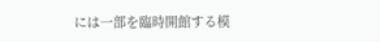には一部を臨時開館する模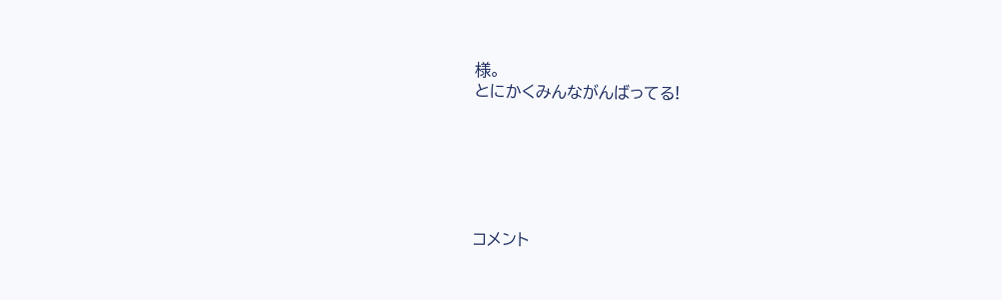様。
とにかくみんながんばってる!






コメント